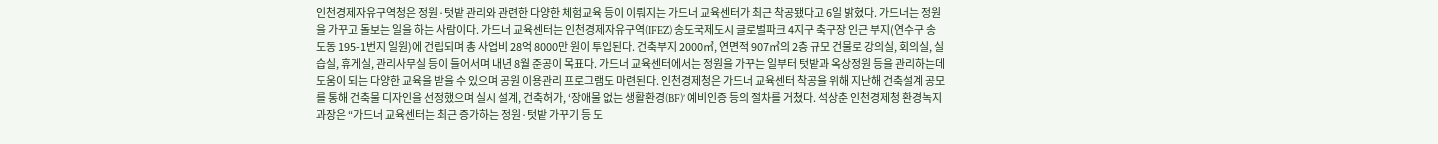인천경제자유구역청은 정원·텃밭 관리와 관련한 다양한 체험교육 등이 이뤄지는 가드너 교육센터가 최근 착공됐다고 6일 밝혔다. 가드너는 정원을 가꾸고 돌보는 일을 하는 사람이다. 가드너 교육센터는 인천경제자유구역(IFEZ) 송도국제도시 글로벌파크 4지구 축구장 인근 부지(연수구 송도동 195-1번지 일원)에 건립되며 총 사업비 28억 8000만 원이 투입된다. 건축부지 2000㎥, 연면적 907㎥의 2층 규모 건물로 강의실, 회의실, 실습실, 휴게실, 관리사무실 등이 들어서며 내년 8월 준공이 목표다. 가드너 교육센터에서는 정원을 가꾸는 일부터 텃밭과 옥상정원 등을 관리하는데 도움이 되는 다양한 교육을 받을 수 있으며 공원 이용관리 프로그램도 마련된다. 인천경제청은 가드너 교육센터 착공을 위해 지난해 건축설계 공모를 통해 건축물 디자인을 선정했으며 실시 설계, 건축허가, ‘장애물 없는 생활환경(BF)’ 예비인증 등의 절차를 거쳤다. 석상춘 인천경제청 환경녹지과장은 “가드너 교육센터는 최근 증가하는 정원·텃밭 가꾸기 등 도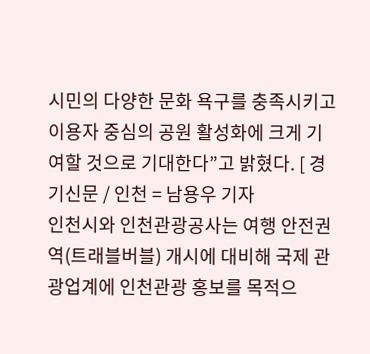시민의 다양한 문화 욕구를 충족시키고 이용자 중심의 공원 활성화에 크게 기여할 것으로 기대한다”고 밝혔다. [ 경기신문 / 인천 = 남용우 기자
인천시와 인천관광공사는 여행 안전권역(트래블버블) 개시에 대비해 국제 관광업계에 인천관광 홍보를 목적으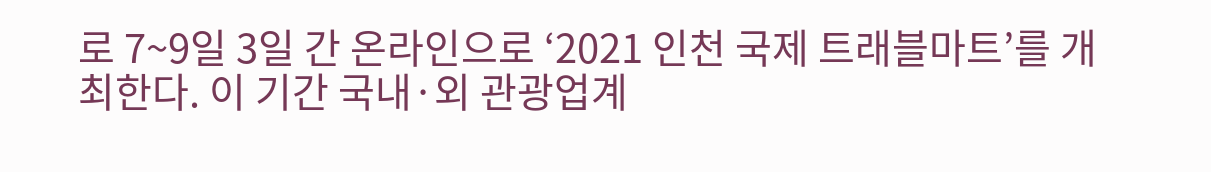로 7~9일 3일 간 온라인으로 ‘2021 인천 국제 트래블마트’를 개최한다. 이 기간 국내·외 관광업계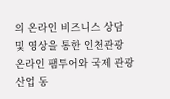의 온라인 비즈니스 상담 및 영상을 통한 인천관광 온라인 팸투어와 국제 관광산업 동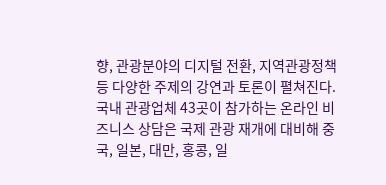향, 관광분야의 디지털 전환, 지역관광정책 등 다양한 주제의 강연과 토론이 펼쳐진다. 국내 관광업체 43곳이 참가하는 온라인 비즈니스 상담은 국제 관광 재개에 대비해 중국, 일본, 대만, 홍콩, 일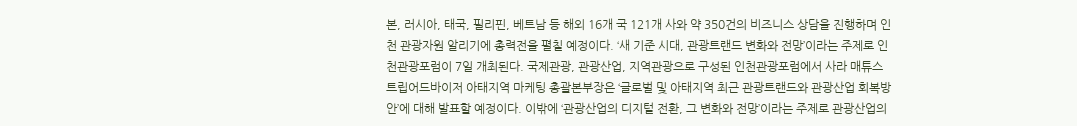본, 러시아, 태국, 필리핀, 베트남 등 해외 16개 국 121개 사와 약 350건의 비즈니스 상담을 진행하며 인천 관광자원 알리기에 총력전을 펼칠 예정이다. ‘새 기준 시대, 관광트랜드 변화와 전망’이라는 주제로 인천관광포럼이 7일 개최된다. 국제관광, 관광산업, 지역관광으로 구성된 인천관광포럼에서 사라 매튜스 트립어드바이저 아태지역 마케팅 총괄본부장은 ‘글로벌 및 아태지역 최근 관광트랜드와 관광산업 회복방안’에 대해 발표할 예정이다. 이밖에 ‘관광산업의 디지털 전환, 그 변화와 전망’이라는 주제로 관광산업의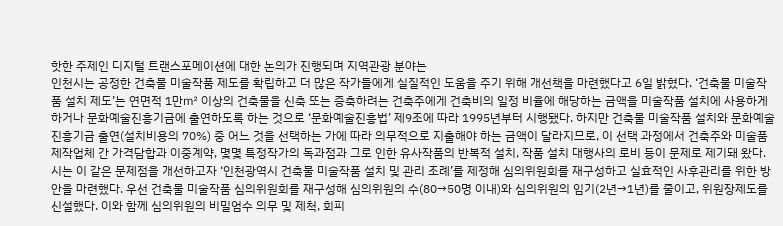핫한 주제인 디지털 트랜스포메이션에 대한 논의가 진행되며 지역관광 분야는
인천시는 공정한 건축물 미술작품 제도를 확립하고 더 많은 작가들에게 실질적인 도움을 주기 위해 개선책을 마련했다고 6일 밝혔다. ‘건축물 미술작품 설치 제도’는 연면적 1만㎡ 이상의 건축물을 신축 또는 증축하려는 건축주에게 건축비의 일정 비율에 해당하는 금액을 미술작품 설치에 사용하게 하거나 문화예술진흥기금에 출연하도록 하는 것으로 ‘문화예술진흥법’ 제9조에 따라 1995년부터 시행됐다. 하지만 건축물 미술작품 설치와 문화예술진흥기금 출연(설치비용의 70%) 중 어느 것을 선택하는 가에 따라 의무적으로 지출해야 하는 금액이 달라지므로, 이 선택 과정에서 건축주와 미술품 제작업체 간 가격담합과 이중계약, 몇몇 특정작가의 독과점과 그로 인한 유사작품의 반복적 설치, 작품 설치 대행사의 로비 등이 문제로 제기돼 왔다. 시는 이 같은 문제점을 개선하고자 ‘인천광역시 건축물 미술작품 설치 및 관리 조례’를 제정해 심의위원회를 재구성하고 실효적인 사후관리를 위한 방안을 마련했다. 우선 건축물 미술작품 심의위원회를 재구성해 심의위원의 수(80→50명 이내)와 심의위원의 임기(2년→1년)를 줄이고, 위원장제도를 신설했다. 이와 함께 심의위원의 비밀엄수 의무 및 제척, 회피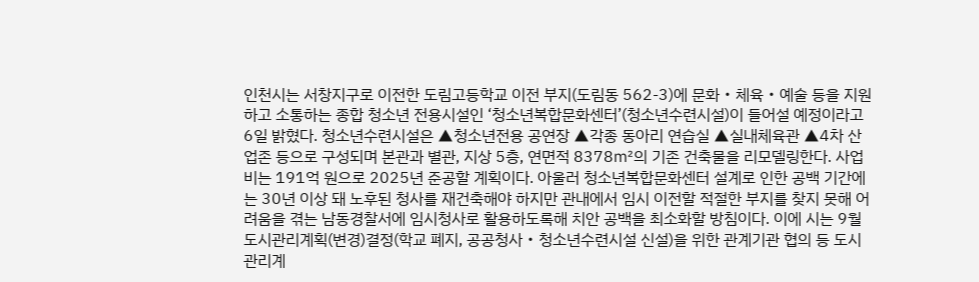인천시는 서창지구로 이전한 도림고등학교 이전 부지(도림동 562-3)에 문화‧체육‧예술 등을 지원하고 소통하는 종합 청소년 전용시설인 ‘청소년복합문화센터’(청소년수련시설)이 들어설 예정이라고 6일 밝혔다. 청소년수련시설은 ▲청소년전용 공연장 ▲각종 동아리 연습실 ▲실내체육관 ▲4차 산업존 등으로 구성되며 본관과 별관, 지상 5층, 연면적 8378㎡의 기존 건축물을 리모델링한다. 사업비는 191억 원으로 2025년 준공할 계획이다. 아울러 청소년복합문화센터 설계로 인한 공백 기간에는 30년 이상 돼 노후된 청사를 재건축해야 하지만 관내에서 임시 이전할 적절한 부지를 찾지 못해 어려움을 겪는 남동경찰서에 임시청사로 활용하도록해 치안 공백을 최소화할 방침이다. 이에 시는 9월 도시관리계획(변경)결정(학교 폐지, 공공청사‧청소년수련시설 신설)을 위한 관계기관 협의 등 도시관리계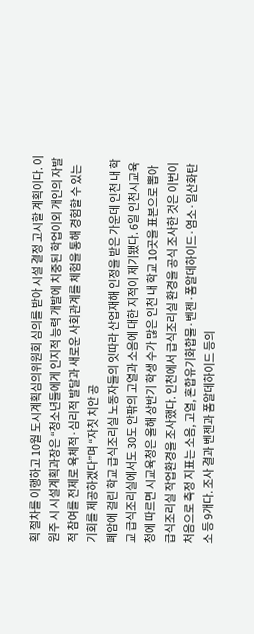획 절차를 이행하고 10월 도시계획심의위원회 심의를 받아 시설 결정 고시할 계획이다. 이원주 시 시설계획과장은 “청소년들에게 인지적 능력 개발에 치중된 학업이외 개인의 자발적 참여를 전제로 육체적·심리적 발달과 새로운 사회관계를 체험을 통해 경험할 수 있는 기회를 제공하겠다”며 “자칫 치안 공
폐암에 걸린 학교 급식조리실 노동자들의 잇따라 산업재해 인정을 받은 가운데 인천 내 학교 급식조리실에서도 30도 안팎의 고열과 소음에 대한 지적이 제기됐다. 6일 인천시교육청에 따르면 시교육청은 올해 상반기 학생 수가 많은 인천 내 학교 10곳을 표본으로 뽑아 급식조리실 작업환경을 조사했다. 인천에서 급식조리실 환경을 공식 조사한 것은 이번이 처음으로 측정 지표는 소음, 고열, 혼합유기화합물·벤젠·폼알데하이드·염소·일산화탄소 등 9개다. 조사 결과 벤젠과 폼알데하이드 등의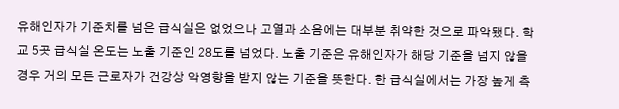유해인자가 기준치를 넘은 급식실은 없었으나 고열과 소음에는 대부분 취약한 것으로 파악됐다. 학교 5곳 급식실 온도는 노출 기준인 28도를 넘었다. 노출 기준은 유해인자가 해당 기준을 넘지 않을 경우 거의 모든 근로자가 건강상 악영향을 받지 않는 기준을 뜻한다. 한 급식실에서는 가장 높게 측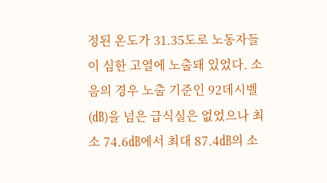정된 온도가 31.35도로 노동자들이 심한 고열에 노출돼 있었다. 소음의 경우 노출 기준인 92데시벨(㏈)을 넘은 급식실은 없었으나 최소 74.6㏈에서 최대 87.4㏈의 소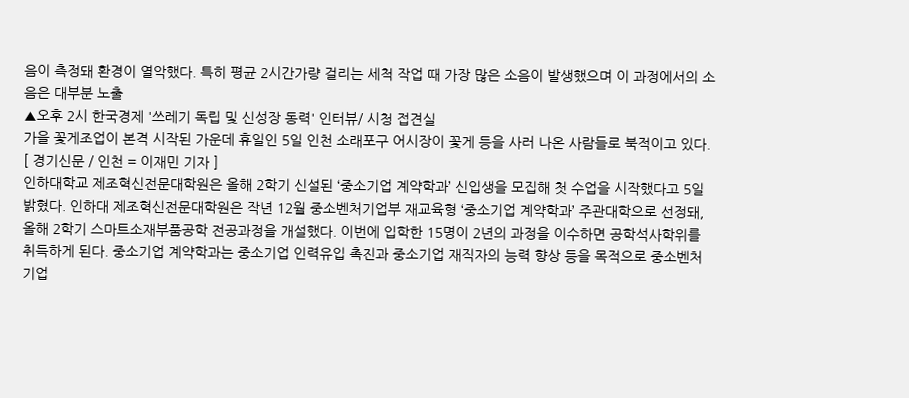음이 측정돼 환경이 열악했다. 특히 평균 2시간가량 걸리는 세척 작업 때 가장 많은 소음이 발생했으며 이 과정에서의 소음은 대부분 노출
▲오후 2시 한국경제 '쓰레기 독립 및 신성장 동력' 인터뷰/ 시청 접견실
가을 꽃게조업이 본격 시작된 가운데 휴일인 5일 인천 소래포구 어시장이 꽃게 등을 사러 나온 사람들로 북적이고 있다. [ 경기신문 / 인천 = 이재민 기자 ]
인하대학교 제조혁신전문대학원은 올해 2학기 신설된 ‘중소기업 계약학과’ 신입생을 모집해 첫 수업을 시작했다고 5일 밝혔다. 인하대 제조혁신전문대학원은 작년 12월 중소벤처기업부 재교육형 ‘중소기업 계약학과’ 주관대학으로 선정돼, 올해 2학기 스마트소재부품공학 전공과정을 개설했다. 이번에 입학한 15명이 2년의 과정을 이수하면 공학석사학위를 취득하게 된다. 중소기업 계약학과는 중소기업 인력유입 촉진과 중소기업 재직자의 능력 향상 등을 목적으로 중소벤처기업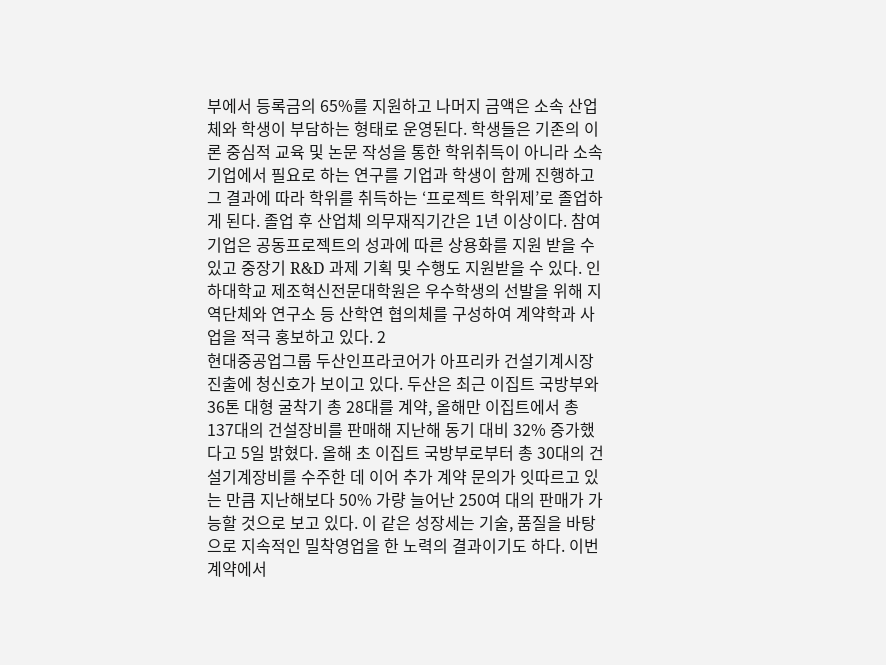부에서 등록금의 65%를 지원하고 나머지 금액은 소속 산업체와 학생이 부담하는 형태로 운영된다. 학생들은 기존의 이론 중심적 교육 및 논문 작성을 통한 학위취득이 아니라 소속 기업에서 필요로 하는 연구를 기업과 학생이 함께 진행하고 그 결과에 따라 학위를 취득하는 ‘프로젝트 학위제’로 졸업하게 된다. 졸업 후 산업체 의무재직기간은 1년 이상이다. 참여기업은 공동프로젝트의 성과에 따른 상용화를 지원 받을 수 있고 중장기 R&D 과제 기획 및 수행도 지원받을 수 있다. 인하대학교 제조혁신전문대학원은 우수학생의 선발을 위해 지역단체와 연구소 등 산학연 협의체를 구성하여 계약학과 사업을 적극 홍보하고 있다. 2
현대중공업그룹 두산인프라코어가 아프리카 건설기계시장 진출에 청신호가 보이고 있다. 두산은 최근 이집트 국방부와 36톤 대형 굴착기 총 28대를 계약, 올해만 이집트에서 총 137대의 건설장비를 판매해 지난해 동기 대비 32% 증가했다고 5일 밝혔다. 올해 초 이집트 국방부로부터 총 30대의 건설기계장비를 수주한 데 이어 추가 계약 문의가 잇따르고 있는 만큼 지난해보다 50% 가량 늘어난 250여 대의 판매가 가능할 것으로 보고 있다. 이 같은 성장세는 기술, 품질을 바탕으로 지속적인 밀착영업을 한 노력의 결과이기도 하다. 이번 계약에서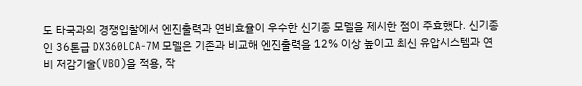도 타국과의 경쟁입찰에서 엔진출력과 연비효율이 우수한 신기종 모델을 제시한 점이 주효했다. 신기종인 36톤급 DX360LCA-7M 모델은 기존과 비교해 엔진출력을 12% 이상 높이고 최신 유압시스템과 연비 저감기술(VBO)을 적용, 작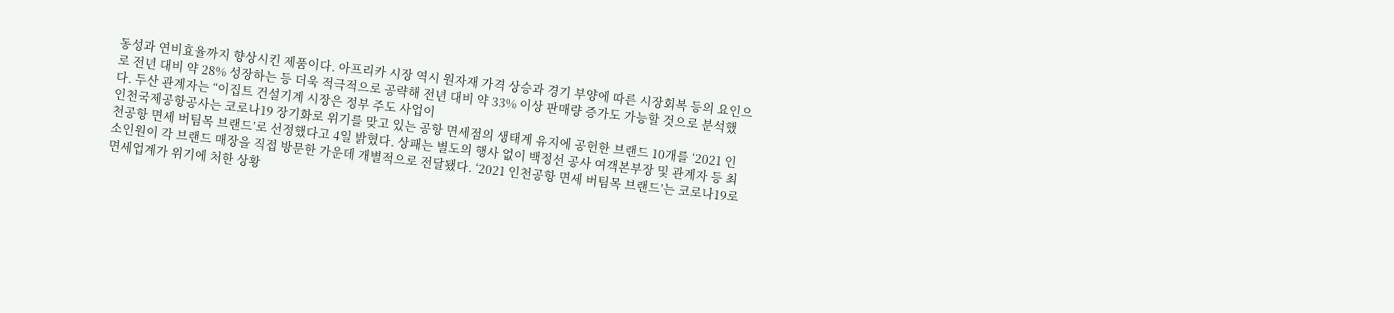동성과 연비효율까지 향상시킨 제품이다. 아프리카 시장 역시 원자재 가격 상승과 경기 부양에 따른 시장회복 등의 요인으로 전년 대비 약 28% 성장하는 등 더욱 적극적으로 공략해 전년 대비 약 33% 이상 판매량 증가도 가능할 것으로 분석했다. 두산 관계자는 “이집트 건설기계 시장은 정부 주도 사업이
인천국제공항공사는 코로나19 장기화로 위기를 맞고 있는 공항 면세점의 생태계 유지에 공헌한 브랜드 10개를 ‘2021 인천공항 면세 버팀목 브랜드’로 선정했다고 4일 밝혔다. 상패는 별도의 행사 없이 백정선 공사 여객본부장 및 관계자 등 최소인원이 각 브랜드 매장을 직접 방문한 가운데 개별적으로 전달됐다. ‘2021 인천공항 면세 버팀목 브랜드’는 코로나19로 면세업계가 위기에 처한 상황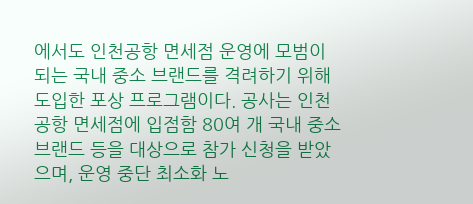에서도 인천공항 면세점 운영에 모범이 되는 국내 중소 브랜드를 격려하기 위해 도입한 포상 프로그램이다. 공사는 인천공항 면세점에 입점함 80여 개 국내 중소 브랜드 등을 대상으로 참가 신청을 받았으며, 운영 중단 최소화 노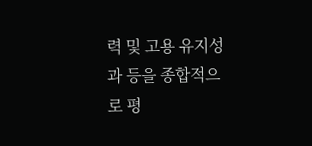력 및 고용 유지성과 등을 종합적으로 평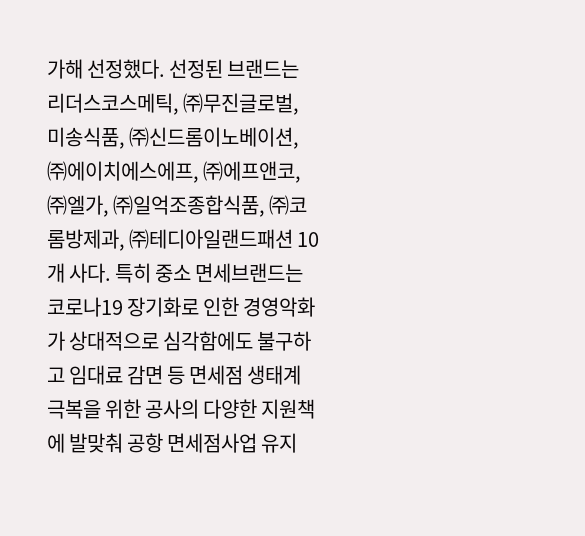가해 선정했다. 선정된 브랜드는 리더스코스메틱, ㈜무진글로벌, 미송식품, ㈜신드롬이노베이션, ㈜에이치에스에프, ㈜에프앤코, ㈜엘가, ㈜일억조종합식품, ㈜코롬방제과, ㈜테디아일랜드패션 10개 사다. 특히 중소 면세브랜드는 코로나19 장기화로 인한 경영악화가 상대적으로 심각함에도 불구하고 임대료 감면 등 면세점 생태계 극복을 위한 공사의 다양한 지원책에 발맞춰 공항 면세점사업 유지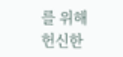를 위해 헌신한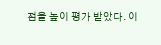점을 높이 평가 받았다. 이